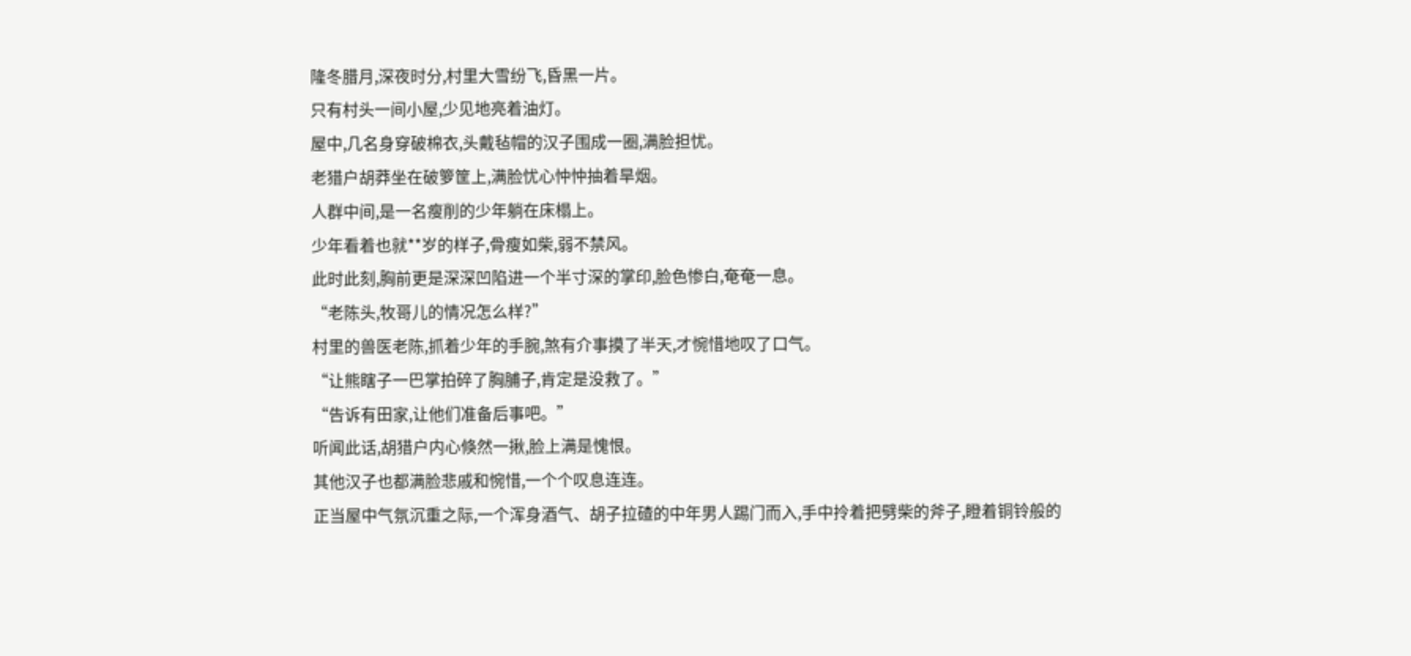隆冬腊月,深夜时分,村里大雪纷飞,昏黑一片。
只有村头一间小屋,少见地亮着油灯。
屋中,几名身穿破棉衣,头戴毡帽的汉子围成一圈,满脸担忧。
老猎户胡莽坐在破箩筐上,满脸忧心忡忡抽着旱烟。
人群中间,是一名瘦削的少年躺在床榻上。
少年看着也就**岁的样子,骨瘦如柴,弱不禁风。
此时此刻,胸前更是深深凹陷进一个半寸深的掌印,脸色惨白,奄奄一息。
“老陈头,牧哥儿的情况怎么样?”
村里的兽医老陈,抓着少年的手腕,煞有介事摸了半天,才惋惜地叹了口气。
“让熊瞎子一巴掌拍碎了胸脯子,肯定是没救了。”
“告诉有田家,让他们准备后事吧。”
听闻此话,胡猎户内心倏然一揪,脸上满是愧恨。
其他汉子也都满脸悲戚和惋惜,一个个叹息连连。
正当屋中气氛沉重之际,一个浑身酒气、胡子拉碴的中年男人踢门而入,手中拎着把劈柴的斧子,瞪着铜铃般的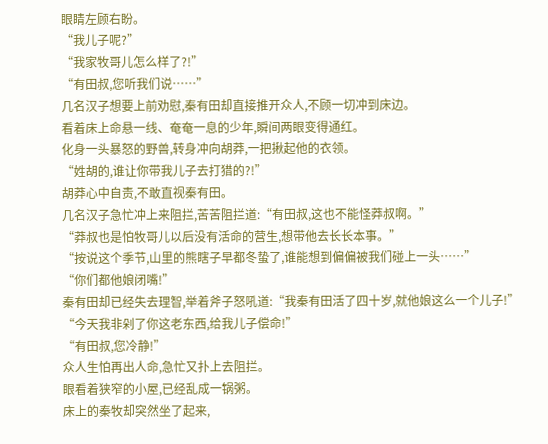眼睛左顾右盼。
“我儿子呢?”
“我家牧哥儿怎么样了?!”
“有田叔,您听我们说……”
几名汉子想要上前劝慰,秦有田却直接推开众人,不顾一切冲到床边。
看着床上命悬一线、奄奄一息的少年,瞬间两眼变得通红。
化身一头暴怒的野兽,转身冲向胡莽,一把揪起他的衣领。
“姓胡的,谁让你带我儿子去打猎的?!”
胡莽心中自责,不敢直视秦有田。
几名汉子急忙冲上来阻拦,苦苦阻拦道:“有田叔,这也不能怪莽叔啊。”
“莽叔也是怕牧哥儿以后没有活命的营生,想带他去长长本事。”
“按说这个季节,山里的熊瞎子早都冬蛰了,谁能想到偏偏被我们碰上一头……”
“你们都他娘闭嘴!”
秦有田却已经失去理智,举着斧子怒吼道:“我秦有田活了四十岁,就他娘这么一个儿子!”
“今天我非剁了你这老东西,给我儿子偿命!”
“有田叔,您冷静!”
众人生怕再出人命,急忙又扑上去阻拦。
眼看着狭窄的小屋,已经乱成一锅粥。
床上的秦牧却突然坐了起来,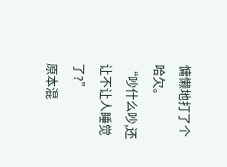慵懒地打了个哈欠。
“吵什么吵,还让不让人睡觉了?”
原本混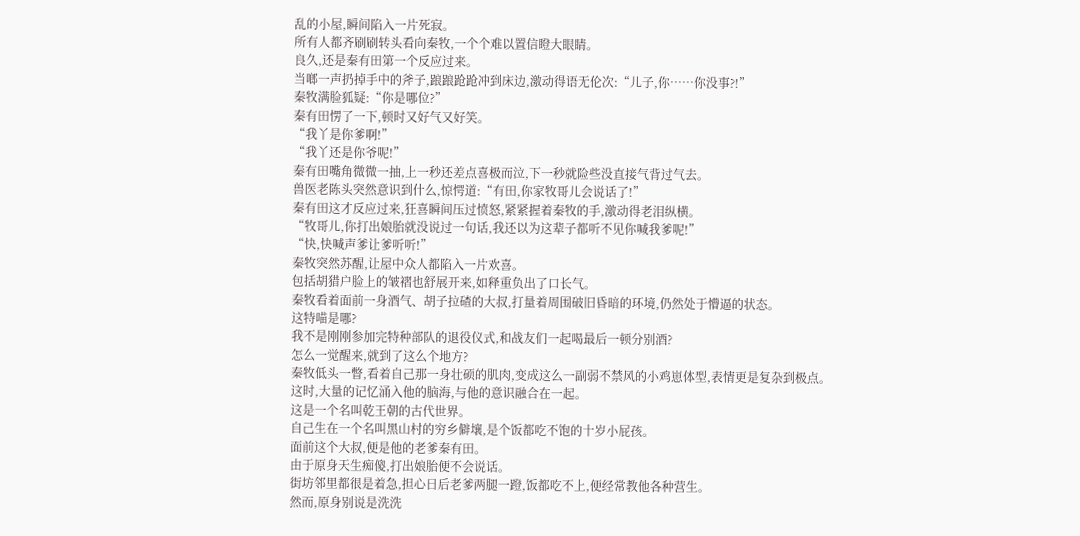乱的小屋,瞬间陷入一片死寂。
所有人都齐刷刷转头看向秦牧,一个个难以置信瞪大眼睛。
良久,还是秦有田第一个反应过来。
当啷一声扔掉手中的斧子,踉踉跄跄冲到床边,激动得语无伦次:“儿子,你……你没事?!”
秦牧满脸狐疑:“你是哪位?”
秦有田愣了一下,顿时又好气又好笑。
“我丫是你爹啊!”
“我丫还是你爷呢!”
秦有田嘴角微微一抽,上一秒还差点喜极而泣,下一秒就险些没直接气背过气去。
兽医老陈头突然意识到什么,惊愕道:“有田,你家牧哥儿会说话了!”
秦有田这才反应过来,狂喜瞬间压过愤怒,紧紧握着秦牧的手,激动得老泪纵横。
“牧哥儿,你打出娘胎就没说过一句话,我还以为这辈子都听不见你喊我爹呢!”
“快,快喊声爹让爹听听!”
秦牧突然苏醒,让屋中众人都陷入一片欢喜。
包括胡猎户脸上的皱褶也舒展开来,如释重负出了口长气。
秦牧看着面前一身酒气、胡子拉碴的大叔,打量着周围破旧昏暗的环境,仍然处于懵逼的状态。
这特喵是哪?
我不是刚刚参加完特种部队的退役仪式,和战友们一起喝最后一顿分别酒?
怎么一觉醒来,就到了这么个地方?
秦牧低头一瞥,看着自己那一身壮硕的肌肉,变成这么一副弱不禁风的小鸡崽体型,表情更是复杂到极点。
这时,大量的记忆涌入他的脑海,与他的意识融合在一起。
这是一个名叫乾王朝的古代世界。
自己生在一个名叫黑山村的穷乡僻壤,是个饭都吃不饱的十岁小屁孩。
面前这个大叔,便是他的老爹秦有田。
由于原身天生痴傻,打出娘胎便不会说话。
街坊邻里都很是着急,担心日后老爹两腿一蹬,饭都吃不上,便经常教他各种营生。
然而,原身别说是洗洗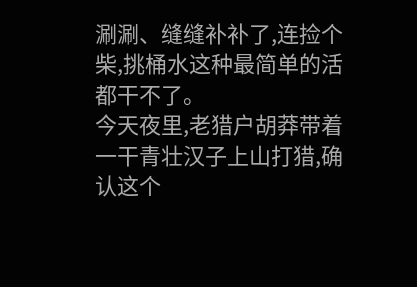涮涮、缝缝补补了,连捡个柴,挑桶水这种最简单的活都干不了。
今天夜里,老猎户胡莽带着一干青壮汉子上山打猎,确认这个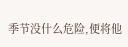季节没什么危险,便将他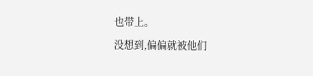也带上。
没想到,偏偏就被他们